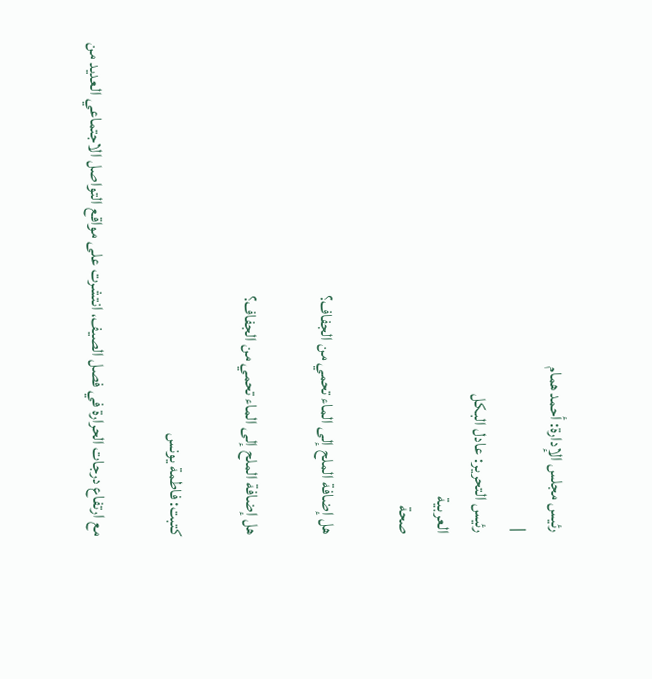رئيس مجلس الإدارة: أحمد همام
|
رئيس التحرير: عادل البكل
العربية
صحة

هل إضافة الملح إلى الماء تحمي من الجفاف؟

هل إضافة الملح إلى الماء تحمي من الجفاف؟

كتبت: فاطمة يونس

مع ارتفاع درجات الحرارة في فصل الصيف، انتشرت على مواقع التواصل الاجتماعي العديد من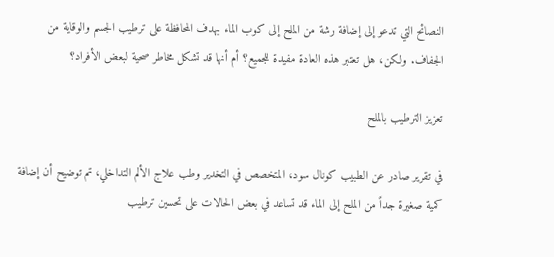النصائح التي تدعو إلى إضافة رشة من الملح إلى كوب الماء بهدف المحافظة على ترطيب الجسم والوقاية من الجفاف. ولكن، هل تعتبر هذه العادة مفيدة للجميع؟ أم أنها قد تشكل مخاطر صحية لبعض الأفراد؟

تعزيز الترطيب بالملح

في تقرير صادر عن الطبيب كونال سود، المتخصص في التخدير وطب علاج الألم التداخلي، تم توضيح أن إضافة كمية صغيرة جداً من الملح إلى الماء قد تساعد في بعض الحالات على تحسين ترطيب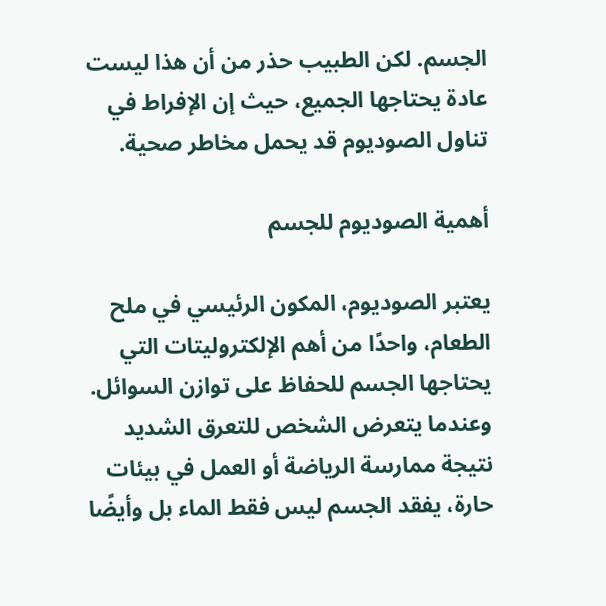الجسم. لكن الطبيب حذر من أن هذا ليست عادة يحتاجها الجميع، حيث إن الإفراط في تناول الصوديوم قد يحمل مخاطر صحية.

أهمية الصوديوم للجسم

يعتبر الصوديوم، المكون الرئيسي في ملح الطعام، واحدًا من أهم الإلكتروليتات التي يحتاجها الجسم للحفاظ على توازن السوائل. وعندما يتعرض الشخص للتعرق الشديد نتيجة ممارسة الرياضة أو العمل في بيئات حارة، يفقد الجسم ليس فقط الماء بل وأيضًا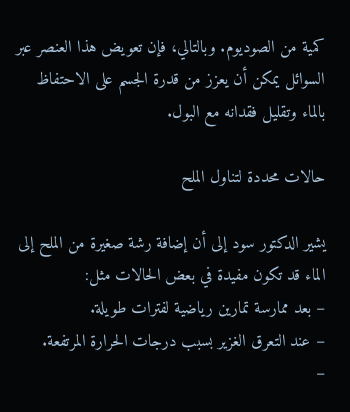كمية من الصوديوم. وبالتالي، فإن تعويض هذا العنصر عبر السوائل يمكن أن يعزز من قدرة الجسم على الاحتفاظ بالماء وتقليل فقدانه مع البول.

حالات محددة لتناول الملح

يشير الدكتور سود إلى أن إضافة رشة صغيرة من الملح إلى الماء قد تكون مفيدة في بعض الحالات مثل:
– بعد ممارسة تمارين رياضية لفترات طويلة.
– عند التعرق الغزير بسبب درجات الحرارة المرتفعة.
–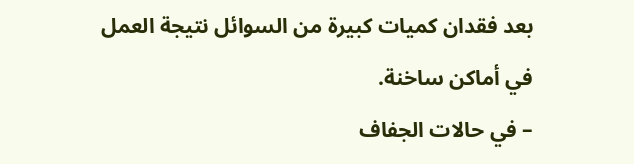بعد فقدان كميات كبيرة من السوائل نتيجة العمل في أماكن ساخنة.
– في حالات الجفاف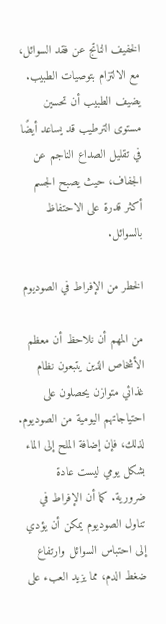الخفيف الناتج عن فقد السوائل، مع الالتزام بتوصيات الطبيب.
يضيف الطبيب أن تحسين مستوى الترطيب قد يساعد أيضًا في تقليل الصداع الناجم عن الجفاف، حيث يصبح الجسم أكثر قدرة على الاحتفاظ بالسوائل.

الخطر من الإفراط في الصوديوم

من المهم أن نلاحظ أن معظم الأشخاص الذين يتبعون نظام غذائي متوازن يحصلون على احتياجاتهم اليومية من الصوديوم. لذلك، فإن إضافة الملح إلى الماء بشكل يومي ليست عادة ضرورية. كما أن الإفراط في تناول الصوديوم يمكن أن يؤدي إلى احتباس السوائل وارتفاع ضغط الدم، مما يزيد العبء على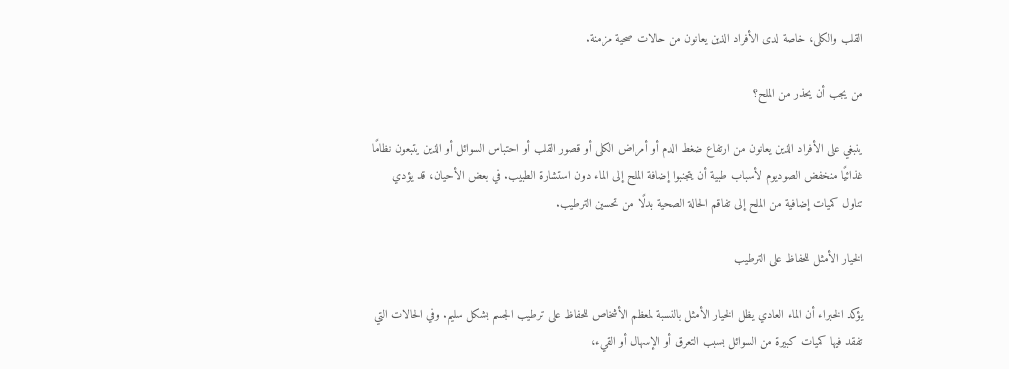القلب والكلى، خاصة لدى الأفراد الذين يعانون من حالات صحية مزمنة.

من يجب أن يحذر من الملح؟

ينبغي على الأفراد الذين يعانون من ارتفاع ضغط الدم أو أمراض الكلى أو قصور القلب أو احتباس السوائل أو الذين يتبعون نظامًا غذائيًا منخفض الصوديوم لأسباب طبية أن يتجنبوا إضافة الملح إلى الماء دون استشارة الطبيب. في بعض الأحيان، قد يؤدي تناول كميات إضافية من الملح إلى تفاقم الحالة الصحية بدلًا من تحسين الترطيب.

الخيار الأمثل للحفاظ على الترطيب

يؤكد الخبراء أن الماء العادي يظل الخيار الأمثل بالنسبة لمعظم الأشخاص للحفاظ على ترطيب الجسم بشكل سليم. وفي الحالات التي تفقد فيها كميات كبيرة من السوائل بسبب التعرق أو الإسهال أو القيء،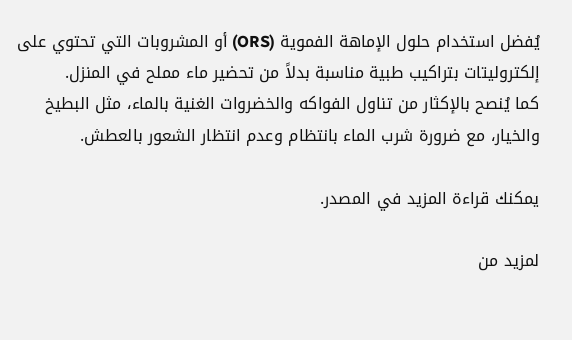يُفضل استخدام حلول الإماهة الفموية (ORS) أو المشروبات التي تحتوي على إلكتروليتات بتراكيب طبية مناسبة بدلاً من تحضير ماء مملح في المنزل.
كما يُنصح بالإكثار من تناول الفواكه والخضروات الغنية بالماء، مثل البطيخ والخيار، مع ضرورة شرب الماء بانتظام وعدم انتظار الشعور بالعطش.

يمكنك قراءة المزيد في المصدر.

لمزيد من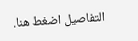التفاصيل اضغط هنا.